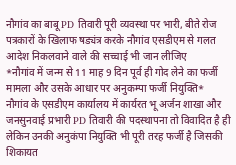नौगांव का बाबू PD तिवारी पूरी व्यवस्था पर भारी, बीते रोज पत्रकारों के खिलाफ षड्यंत्र करके नौगांव एसडीएम से गलत आदेश निकलवाने वाले की सच्चाई भी जान लीजिए
*नौगांव में जन्म से 11 माह 9 दिन पूर्व ही गोद लेने का फर्जी मामला और उसके आधार पर अनुकम्पा फर्जी नियुक्ति*
नौगांव के एसडीएम कार्यालय में कार्यरत भू अर्जन शाखा और जनसुनवाई प्रभारी PD तिवारी की पदस्थापना तो विवादित है ही लेकिन उनकी अनुकंपा नियुक्ति भी पूरी तरह फर्जी है जिसकी शिकायत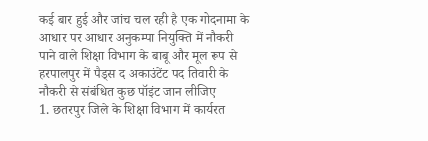कई बार हुई और जांच चल रही है एक गोदनामा के आधार पर आधार अनुकम्पा नियुक्ति में नौकरी पाने वाले शिक्षा विभाग के बाबू और मूल रूप से हरपालपुर में पैड्स द अकाउंटेंट पद तिवारी के नौकरी से संबंधित कुछ पॉइंट जान लीजिए
1. छतरपुर जिले के शिक्षा विभाग में कार्यरत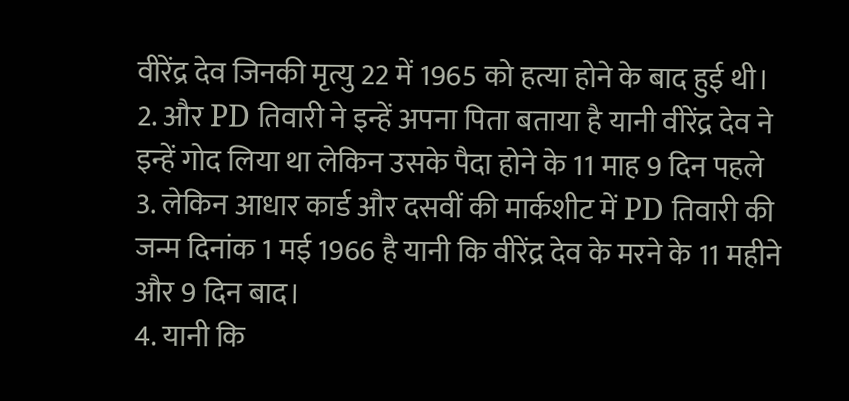वीरेंद्र देव जिनकी मृत्यु 22 में 1965 को हत्या होने के बाद हुई थी।
2. और PD तिवारी ने इन्हें अपना पिता बताया है यानी वीरेंद्र देव ने इन्हें गोद लिया था लेकिन उसके पैदा होने के 11 माह 9 दिन पहले
3. लेकिन आधार कार्ड और दसवीं की मार्कशीट में PD तिवारी की जन्म दिनांक 1 मई 1966 है यानी कि वीरेंद्र देव के मरने के 11 महीने और 9 दिन बाद।
4. यानी कि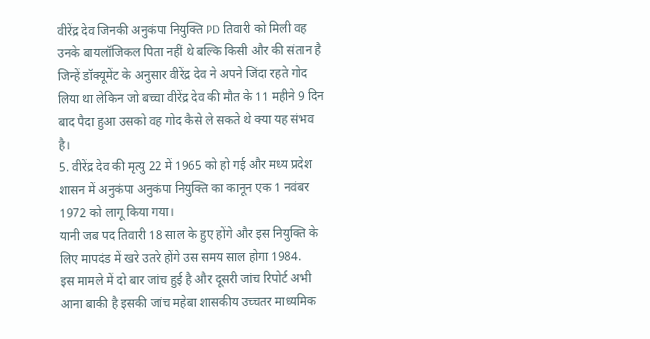वीरेंद्र देव जिनकी अनुकंपा नियुक्ति PD तिवारी को मिली वह उनके बायलॉजिकल पिता नहीं थे बल्कि किसी और की संतान है जिन्हें डॉक्यूमेंट के अनुसार वीरेंद्र देव ने अपने जिंदा रहते गोद लिया था लेकिन जो बच्चा वीरेंद्र देव की मौत के 11 महीने 9 दिन बाद पैदा हुआ उसको वह गोद कैसे ले सकते थे क्या यह संभव है।
5. वीरेंद्र देव की मृत्यु 22 में 1965 को हो गई और मध्य प्रदेश शासन में अनुकंपा अनुकंपा नियुक्ति का कानून एक 1 नवंबर 1972 को लागू किया गया।
यानी जब पद तिवारी 18 साल के हुए होंगे और इस नियुक्ति के लिए मापदंड में खरे उतरे होंगे उस समय साल होगा 1984.
इस मामले में दो बार जांच हुई है और दूसरी जांच रिपोर्ट अभी आना बाकी है इसकी जांच महेबा शासकीय उच्चतर माध्यमिक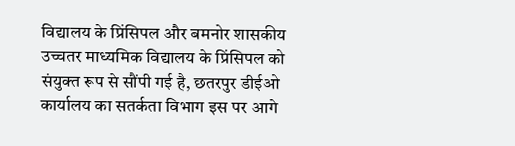विद्यालय के प्रिंसिपल और बमनोर शासकीय उच्चतर माध्यमिक विद्यालय के प्रिंसिपल को संयुक्त रूप से सौंपी गई है, छतरपुर डीईओ कार्यालय का सतर्कता विभाग इस पर आगे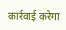कार्रवाई करेगा